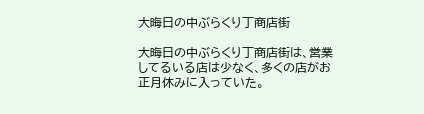大晦日の中ぶらくり丁商店街

大晦日の中ぶらくり丁商店街は、営業してるいる店は少なく、多くの店がお正月休みに入っていた。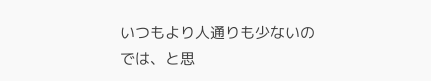いつもより人通りも少ないのでは、と思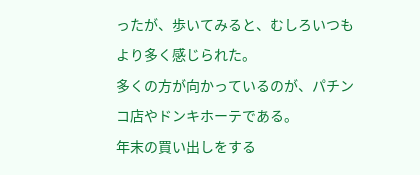ったが、歩いてみると、むしろいつもより多く感じられた。
多くの方が向かっているのが、パチンコ店やドンキホーテである。
年末の買い出しをする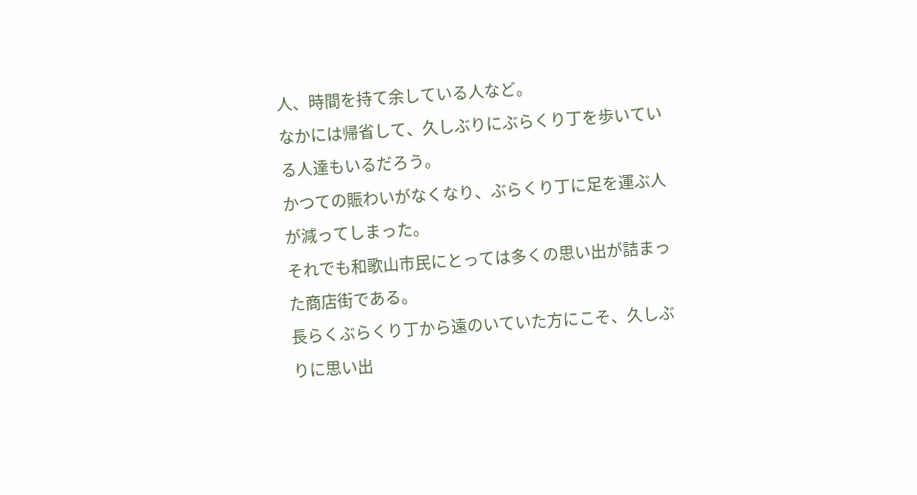人、時間を持て余している人など。
なかには帰省して、久しぶりにぶらくり丁を歩いている人達もいるだろう。
かつての賑わいがなくなり、ぶらくり丁に足を運ぶ人が減ってしまった。
それでも和歌山市民にとっては多くの思い出が詰まった商店街である。
長らくぶらくり丁から遠のいていた方にこそ、久しぶりに思い出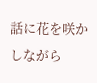話に花を咲かしながら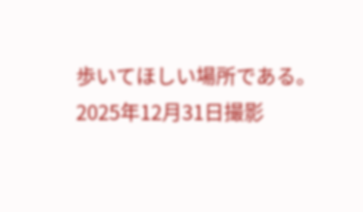歩いてほしい場所である。
2025年12月31日撮影